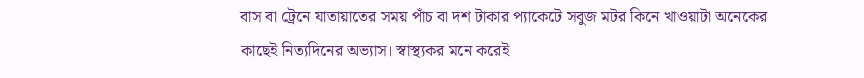বাস বা ট্রেনে যাতায়াতের সময় পাঁচ বা দশ টাকার প্যাকেটে সবুজ মটর কিনে খাওয়াটা অনেকের কাছেই নিত্যদিনের অভ্যাস। স্বাস্থ্যকর মনে করেই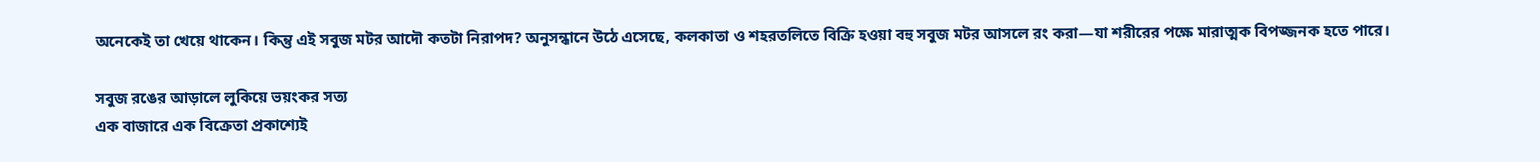অনেকেই তা খেয়ে থাকেন। কিন্তু এই সবুজ মটর আদৌ কতটা নিরাপদ? অনুসন্ধানে উঠে এসেছে, কলকাতা ও শহরতলিতে বিক্রি হওয়া বহু সবুজ মটর আসলে রং করা—যা শরীরের পক্ষে মারাত্মক বিপজ্জনক হতে পারে।

সবুজ রঙের আড়ালে লুকিয়ে ভয়ংকর সত্য
এক বাজারে এক বিক্রেতা প্রকাশ্যেই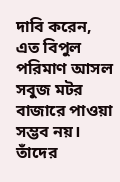দাবি করেন, এত বিপুল পরিমাণ আসল সবুজ মটর বাজারে পাওয়া সম্ভব নয়। তাঁদের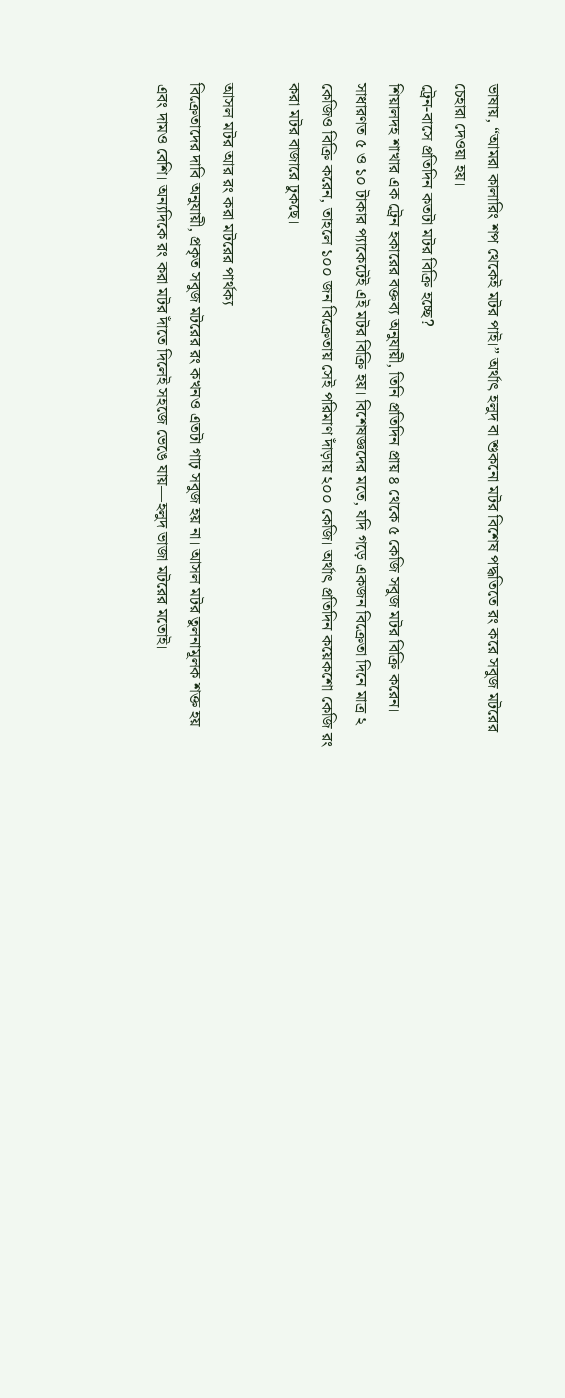ভাষায়, “আমরা কালারিং শপ থেকেই মটর পাই।” অর্থাৎ হলুদ বা শুকনো মটর বিশেষ পদ্ধতিতে রং করে সবুজ মটরের চেহারা দেওয়া হয়।
ট্রেন-বাসে প্রতিদিন কতটা মটর বিক্রি হচ্ছে?
শিয়ালদহ শাখার এক ট্রেন হকারের বক্তব্য অনুযায়ী, তিনি প্রতিদিন প্রায় ৪ থেকে ৫ কেজি সবুজ মটর বিক্রি করেন। সাধারণত ৫ ও ১০ টাকার প্যাকেটেই এই মটর বিক্রি হয়। বিশেষজ্ঞদের মতে, যদি গড়ে একজন বিক্রেতা দিনে মাত্র ২ কেজিও বিক্রি করেন, তাহলে ১০০ জন বিক্রেতায় সেই পরিমাণ দাঁড়ায় ২০০ কেজি। অর্থাৎ প্রতিদিন কয়েকশো কেজি রং করা মটর বাজারে ঢুকছে।

আসল মটর আর রং করা মটরের পার্থক্য
বিক্রেতাদের দাবি অনুযায়ী, প্রকৃত সবুজ মটরের রং কখনও এতটা গাঢ় সবুজ হয় না। আসল মটর তুলনামূলক শক্ত হয় এবং দামও বেশি। অন্যদিকে রং করা মটর দাঁতে দিলেই সহজে ভেঙে যায়—হলুদ ভাজা মটরের মতোই।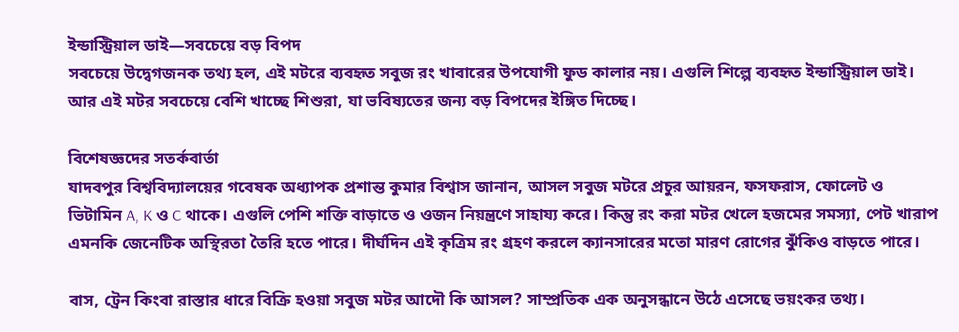ইন্ডাস্ট্রিয়াল ডাই—সবচেয়ে বড় বিপদ
সবচেয়ে উদ্বেগজনক তথ্য হল, এই মটরে ব্যবহৃত সবুজ রং খাবারের উপযোগী ফুড কালার নয়। এগুলি শিল্পে ব্যবহৃত ইন্ডাস্ট্রিয়াল ডাই। আর এই মটর সবচেয়ে বেশি খাচ্ছে শিশুরা, যা ভবিষ্যতের জন্য বড় বিপদের ইঙ্গিত দিচ্ছে।

বিশেষজ্ঞদের সতর্কবার্তা
যাদবপুর বিশ্ববিদ্যালয়ের গবেষক অধ্যাপক প্রশান্ত কুমার বিশ্বাস জানান, আসল সবুজ মটরে প্রচুর আয়রন, ফসফরাস, ফোলেট ও ভিটামিন A, K ও C থাকে। এগুলি পেশি শক্তি বাড়াতে ও ওজন নিয়ন্ত্রণে সাহায্য করে। কিন্তু রং করা মটর খেলে হজমের সমস্যা, পেট খারাপ এমনকি জেনেটিক অস্থিরতা তৈরি হতে পারে। দীর্ঘদিন এই কৃত্রিম রং গ্রহণ করলে ক্যানসারের মতো মারণ রোগের ঝুঁকিও বাড়তে পারে।

বাস, ট্রেন কিংবা রাস্তার ধারে বিক্রি হওয়া সবুজ মটর আদৌ কি আসল? সাম্প্রতিক এক অনুসন্ধানে উঠে এসেছে ভয়ংকর তথ্য।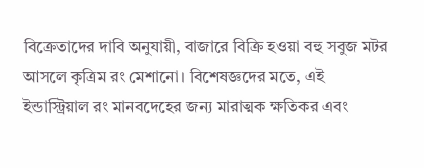বিক্রেতাদের দাবি অনুযায়ী, বাজারে বিক্রি হওয়া বহু সবুজ মটর আসলে কৃত্রিম রং মেশানো। বিশেষজ্ঞদের মতে, এই ইন্ডাস্ট্রিয়াল রং মানবদেহের জন্য মারাত্মক ক্ষতিকর এবং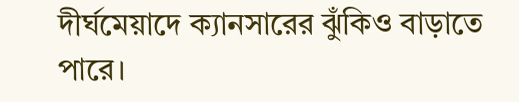দীর্ঘমেয়াদে ক্যানসারের ঝুঁকিও বাড়াতে পারে।